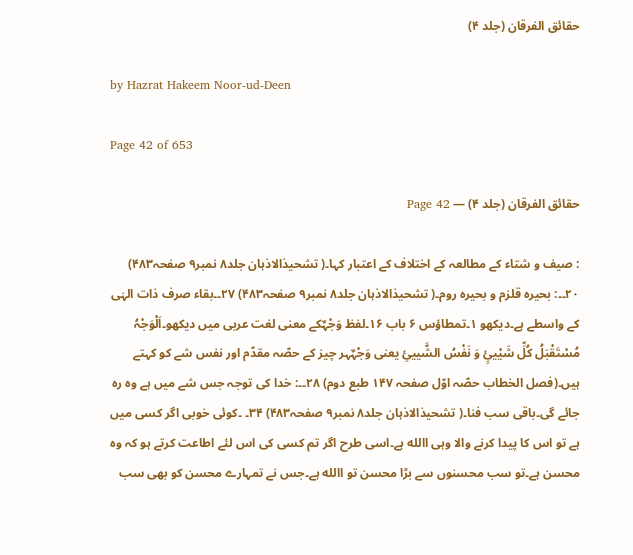حقائق الفرقان (جلد ۴)

by Hazrat Hakeem Noor-ud-Deen

Page 42 of 653

حقائق الفرقان (جلد ۴) — Page 42

: صیف و شتاء کے مطالعہ کے اختلاف کے اعتبار کہا۔( تشحیذالاذہان جلد۸ نمبر۹ صفحہ۴۸۳) ۲۰۔۔: بحیرہ قلزم و بحیرہ روم۔( تشحیذالاذہان جلد۸ نمبر۹ صفحہ۴۸۳) ۲۷۔۔بقاء صرف ذات الہٰی کے واسطے ہے۔دیکھو ۱۔تمطاؤس ۶ باب ۱۶۔لفظ وَجْہٌکے معنی لغت عربی میں دیکھو۔اَلْوَجْہُ مُسْتَقْبَلُ کُلِّ شَیْیئٍ وَ نَفْسُ الشَّییئِ یعنی وَجْہٌہر چیز کے حصّہ مقدّم اور نفس شے کو کہتے ہیں۔(فصل الخطاب حصّہ اوّل صفحہ ۱۴۷ طبع دوم) ۲۸۔۔: خدا کی توجہ جس شے میں ہے وہ رہ جائے گی۔باقی سب فنا۔( تشحیذالاذہان جلد۸ نمبر۹ صفحہ۴۸۳) ۳۴۔ ۔کوئی خوبی اگر کسی میں ہے تو اس کا پیدا کرنے والا وہی االله ہے۔اسی طرح اگر تم کسی کی اس لئے اطاعت کرتے ہو کہ وہ محسن ہے۔تو سب محسنوں سے بڑا محسن تو االله ہے۔جس نے تمہارے محسن کو بھی سب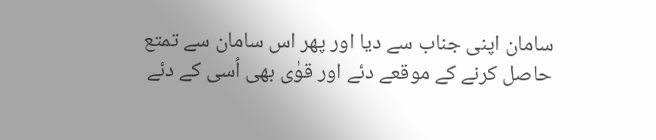سامان اپنی جناب سے دیا اور پھر اس سامان سے تمتع حاصل کرنے کے موقعے دئے اور قوٰی بھی اُسی کے دئے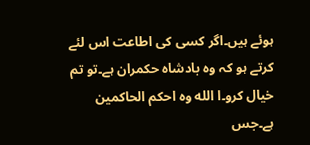ہوئے ہیں۔اگر کسی کی اطاعت اس لئے کرتے ہو کہ وہ بادشاہ حکمران ہے۔تو تم خیال کرو۔ا الله وہ احکم الحاکمین ہے۔جس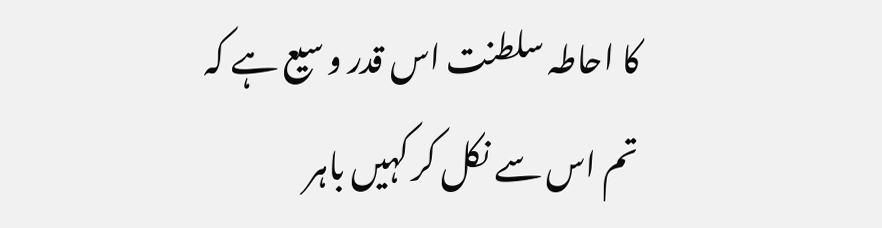کا احاطہ سلطنت اس قدر و سیع ہے کہ تم اس سے نکل کر کہیں باہر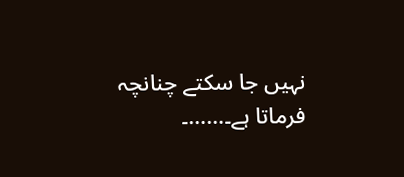نہیں جا سکتے چنانچہ فرماتا ہے۔……۔